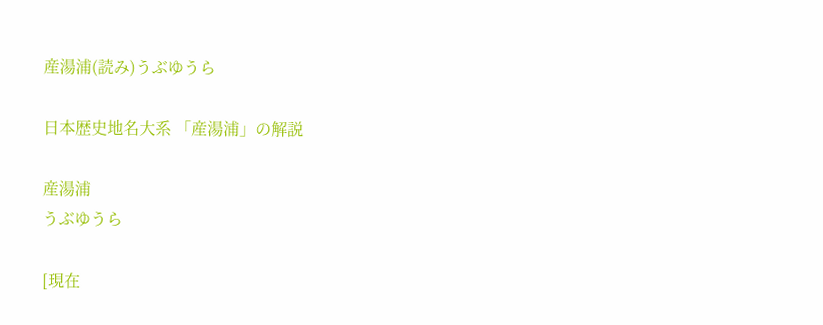産湯浦(読み)うぶゆうら

日本歴史地名大系 「産湯浦」の解説

産湯浦
うぶゆうら

[現在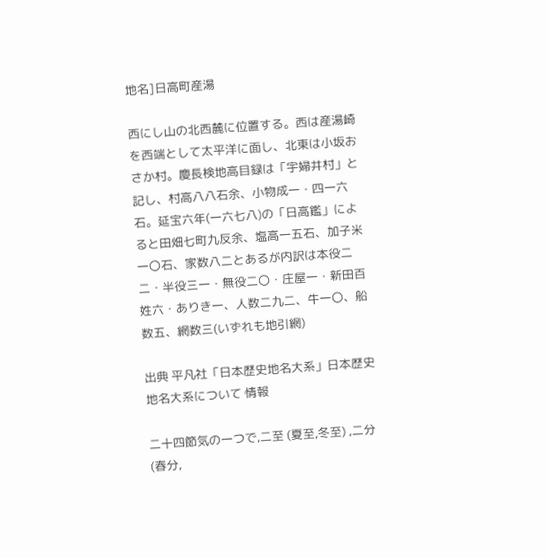地名]日高町産湯

西にし山の北西麓に位置する。西は産湯崎を西端として太平洋に面し、北東は小坂おさか村。慶長検地高目録は「宇婦井村」と記し、村高八八石余、小物成一・四一六石。延宝六年(一六七八)の「日高鑑」によると田畑七町九反余、塩高一五石、加子米一〇石、家数八二とあるが内訳は本役二二・半役三一・無役二〇・庄屋一・新田百姓六・ありき一、人数二九二、牛一〇、船数五、網数三(いずれも地引網)

出典 平凡社「日本歴史地名大系」日本歴史地名大系について 情報

二十四節気の一つで,二至 (夏至,冬至) ,二分 (春分,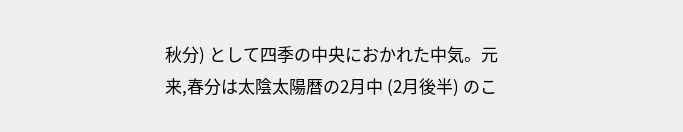秋分) として四季の中央におかれた中気。元来,春分は太陰太陽暦の2月中 (2月後半) のこ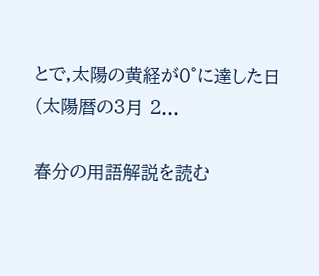とで,太陽の黄経が0°に達した日 (太陽暦の3月 2...

春分の用語解説を読む